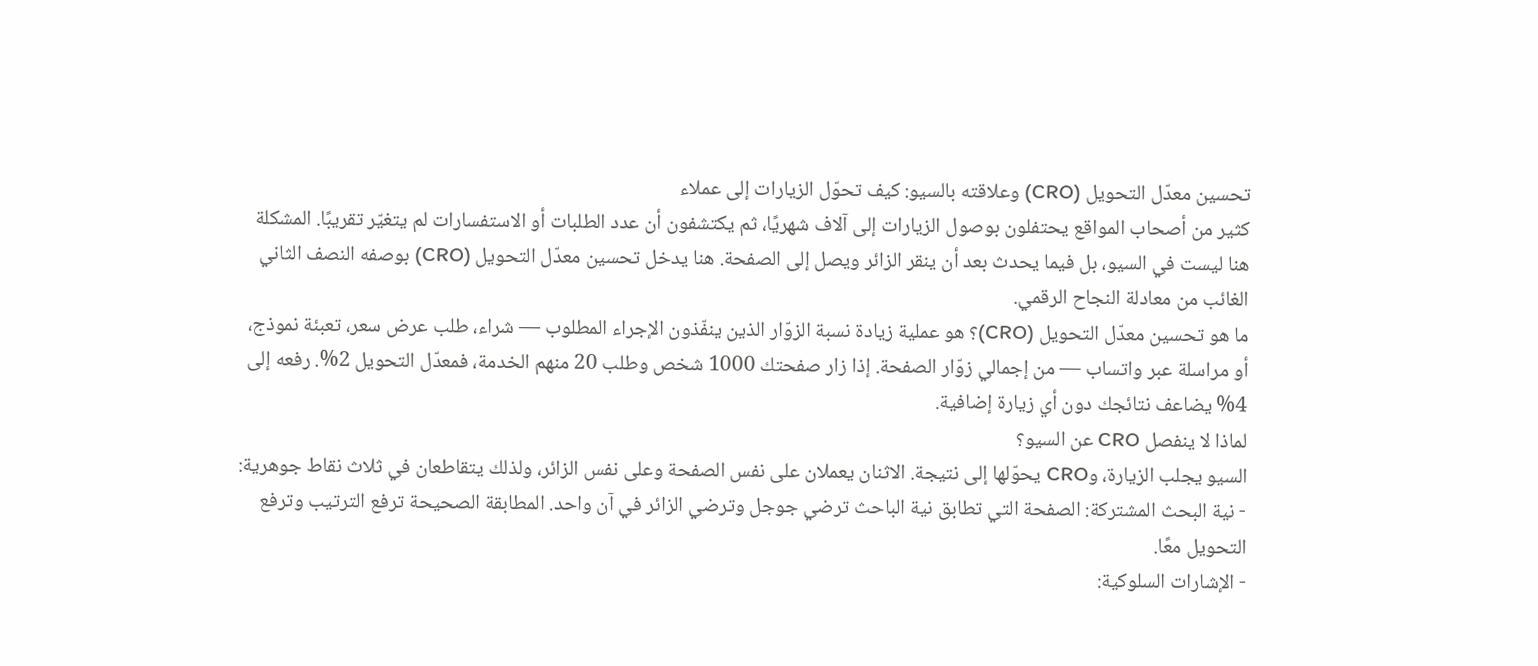تحسين معدّل التحويل (CRO) وعلاقته بالسيو: كيف تحوّل الزيارات إلى عملاء
كثير من أصحاب المواقع يحتفلون بوصول الزيارات إلى آلاف شهريًا، ثم يكتشفون أن عدد الطلبات أو الاستفسارات لم يتغيّر تقريبًا. المشكلة هنا ليست في السيو، بل فيما يحدث بعد أن ينقر الزائر ويصل إلى الصفحة. هنا يدخل تحسين معدّل التحويل (CRO) بوصفه النصف الثاني الغائب من معادلة النجاح الرقمي.
ما هو تحسين معدّل التحويل (CRO)؟ هو عملية زيادة نسبة الزوّار الذين ينفّذون الإجراء المطلوب — شراء، طلب عرض سعر، تعبئة نموذج، أو مراسلة عبر واتساب — من إجمالي زوّار الصفحة. إذا زار صفحتك 1000 شخص وطلب 20 منهم الخدمة، فمعدّل التحويل 2%. رفعه إلى 4% يضاعف نتائجك دون أي زيارة إضافية.
لماذا لا ينفصل CRO عن السيو؟
السيو يجلب الزيارة، وCRO يحوّلها إلى نتيجة. الاثنان يعملان على نفس الصفحة وعلى نفس الزائر، ولذلك يتقاطعان في ثلاث نقاط جوهرية:
- نية البحث المشتركة: الصفحة التي تطابق نية الباحث ترضي جوجل وترضي الزائر في آن واحد. المطابقة الصحيحة ترفع الترتيب وترفع التحويل معًا.
- الإشارات السلوكية: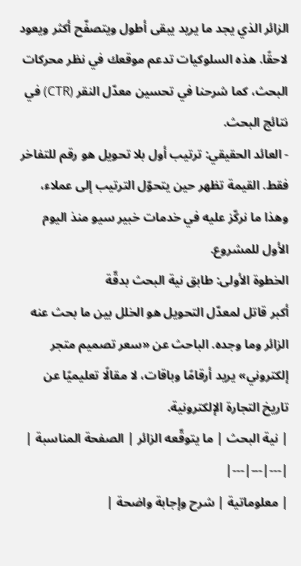الزائر الذي يجد ما يريد يبقى أطول ويتصفّح أكثر ويعود لاحقًا. هذه السلوكيات تدعم موقعك في نظر محركات البحث، كما شرحنا في تحسين معدّل النقر (CTR) في نتائج البحث.
- العائد الحقيقي: ترتيب أول بلا تحويل هو رقم للتفاخر فقط. القيمة تظهر حين يتحوّل الترتيب إلى عملاء، وهذا ما نركّز عليه في خدمات خبير سيو منذ اليوم الأول للمشروع.
الخطوة الأولى: طابق نية البحث بدقّة
أكبر قاتل لمعدّل التحويل هو الخلل بين ما بحث عنه الزائر وما وجده. الباحث عن «سعر تصميم متجر إلكتروني» يريد أرقامًا وباقات، لا مقالًا تعليميًا عن تاريخ التجارة الإلكترونية.
| نية البحث | ما يتوقّعه الزائر | الصفحة المناسبة |
|---|---|---|
| معلوماتية | شرح وإجابة واضحة |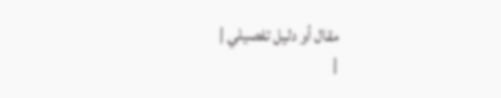مقال أو دليل تفصيلي |
|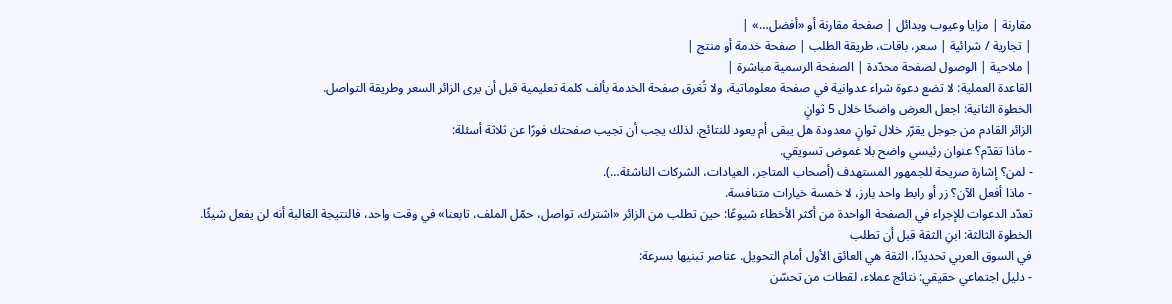مقارنة | مزايا وعيوب وبدائل | صفحة مقارنة أو «أفضل…» |
| تجارية / شرائية | سعر، باقات، طريقة الطلب | صفحة خدمة أو منتج |
| ملاحية | الوصول لصفحة محدّدة | الصفحة الرسمية مباشرة |
القاعدة العملية: لا تضع دعوة شراء عدوانية في صفحة معلوماتية، ولا تُغرق صفحة الخدمة بألف كلمة تعليمية قبل أن يرى الزائر السعر وطريقة التواصل.
الخطوة الثانية: اجعل العرض واضحًا خلال 5 ثوانٍ
الزائر القادم من جوجل يقرّر خلال ثوانٍ معدودة هل يبقى أم يعود للنتائج. لذلك يجب أن تجيب صفحتك فورًا عن ثلاثة أسئلة:
- ماذا تقدّم؟ عنوان رئيسي واضح بلا غموض تسويقي.
- لمن؟ إشارة صريحة للجمهور المستهدف (أصحاب المتاجر، العيادات، الشركات الناشئة…).
- ماذا أفعل الآن؟ زر أو رابط واحد بارز، لا خمسة خيارات متنافسة.
تعدّد الدعوات للإجراء في الصفحة الواحدة من أكثر الأخطاء شيوعًا: حين تطلب من الزائر «اشترك، تواصل، حمّل الملف، تابعنا» في وقت واحد، فالنتيجة الغالبة أنه لن يفعل شيئًا.
الخطوة الثالثة: ابنِ الثقة قبل أن تطلب
في السوق العربي تحديدًا، الثقة هي العائق الأول أمام التحويل. عناصر تبنيها بسرعة:
- دليل اجتماعي حقيقي: نتائج عملاء، لقطات من تحسّن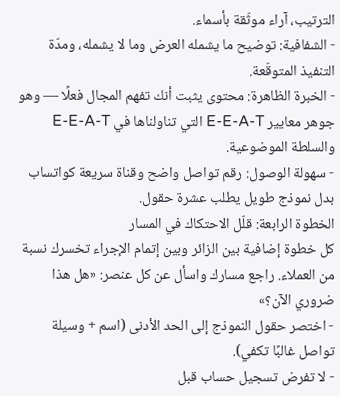الترتيب، آراء موثّقة بأسماء.
- الشفافية: توضيح ما يشمله العرض وما لا يشمله، ومدّة التنفيذ المتوقّعة.
- الخبرة الظاهرة: محتوى يثبت أنك تفهم المجال فعلًا — وهو جوهر معايير E-E-A-T التي تناولناها في E-E-A-T والسلطة الموضوعية.
- سهولة الوصول: رقم تواصل واضح وقناة سريعة كواتساب بدل نموذج طويل يطلب عشرة حقول.
الخطوة الرابعة: قلّل الاحتكاك في المسار
كل خطوة إضافية بين الزائر وبين إتمام الإجراء تخسرك نسبة من العملاء. راجع مسارك واسأل عن كل عنصر: «هل هذا ضروري الآن؟»
- اختصر حقول النموذج إلى الحد الأدنى (اسم + وسيلة تواصل غالبًا تكفي).
- لا تفرض تسجيل حساب قبل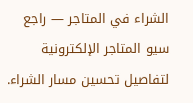الشراء في المتاجر — راجع سيو المتاجر الإلكترونية لتفاصيل تحسين مسار الشراء.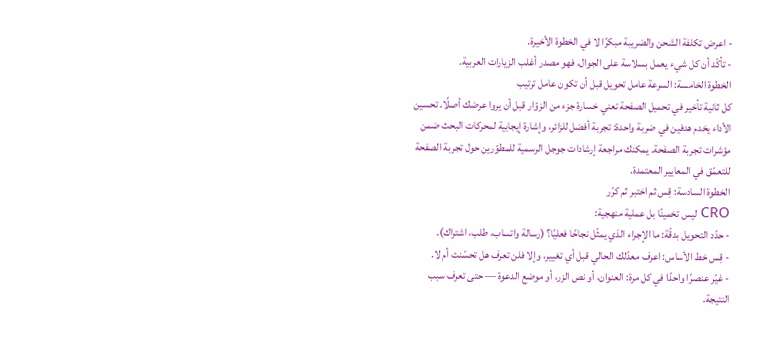- اعرض تكلفة الشحن والضريبة مبكرًا لا في الخطوة الأخيرة.
- تأكّد أن كل شيء يعمل بسلاسة على الجوال، فهو مصدر أغلب الزيارات العربية.
الخطوة الخامسة: السرعة عامل تحويل قبل أن تكون عامل ترتيب
كل ثانية تأخير في تحميل الصفحة تعني خسارة جزء من الزوّار قبل أن يروا عرضك أصلًا. تحسين الأداء يخدم هدفين في ضربة واحدة: تجربة أفضل للزائر، وإشارة إيجابية لمحركات البحث ضمن مؤشرات تجربة الصفحة. يمكنك مراجعة إرشادات جوجل الرسمية للمطوّرين حول تجربة الصفحة للتعمّق في المعايير المعتمدة.
الخطوة السادسة: قِس ثم اختبر ثم كرّر
CRO ليس تخمينًا بل عملية منهجية:
- حدّد التحويل بدقّة: ما الإجراء الذي يمثّل نجاحًا فعليًا؟ (رسالة واتساب، طلب، اشتراك).
- قِس خط الأساس: اعرف معدّلك الحالي قبل أي تغيير، وإلا فلن تعرف هل تحسّنت أم لا.
- غيّر عنصرًا واحدًا في كل مرة: العنوان، أو نص الزر، أو موضع الدعوة — حتى تعرف سبب النتيجة.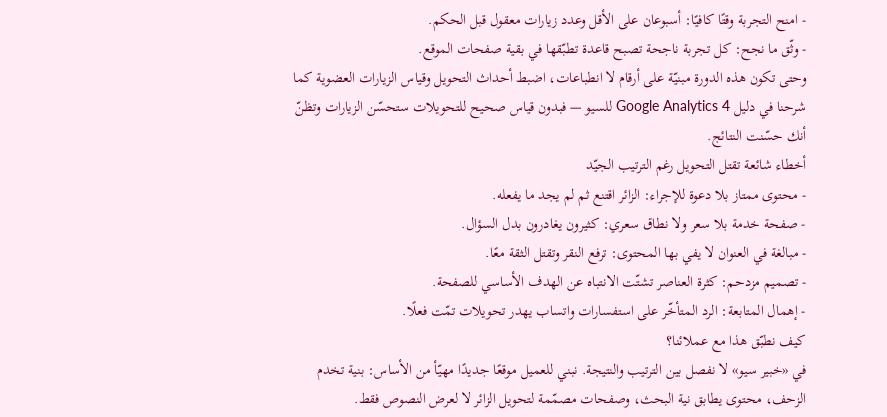- امنح التجربة وقتًا كافيًا: أسبوعان على الأقل وعدد زيارات معقول قبل الحكم.
- وثّق ما نجح: كل تجربة ناجحة تصبح قاعدة تطبّقها في بقية صفحات الموقع.
وحتى تكون هذه الدورة مبنيّة على أرقام لا انطباعات، اضبط أحداث التحويل وقياس الزيارات العضوية كما شرحنا في دليل Google Analytics 4 للسيو — فبدون قياس صحيح للتحويلات ستحسّن الزيارات وتظنّ أنك حسّنت النتائج.
أخطاء شائعة تقتل التحويل رغم الترتيب الجيّد
- محتوى ممتاز بلا دعوة للإجراء: الزائر اقتنع ثم لم يجد ما يفعله.
- صفحة خدمة بلا سعر ولا نطاق سعري: كثيرون يغادرون بدل السؤال.
- مبالغة في العنوان لا يفي بها المحتوى: ترفع النقر وتقتل الثقة معًا.
- تصميم مزدحم: كثرة العناصر تشتّت الانتباه عن الهدف الأساسي للصفحة.
- إهمال المتابعة: الرد المتأخّر على استفسارات واتساب يهدر تحويلات تمّت فعلًا.
كيف نطبّق هذا مع عملائنا؟
في «خبير سيو» لا نفصل بين الترتيب والنتيجة. نبني للعميل موقعًا جديدًا مهيّأ من الأساس: بنية تخدم الزحف، محتوى يطابق نية البحث، وصفحات مصمّمة لتحويل الزائر لا لعرض النصوص فقط.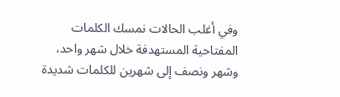وفي أغلب الحالات نمسك الكلمات المفتاحية المستهدفة خلال شهر واحد، وشهر ونصف إلى شهرين للكلمات شديدة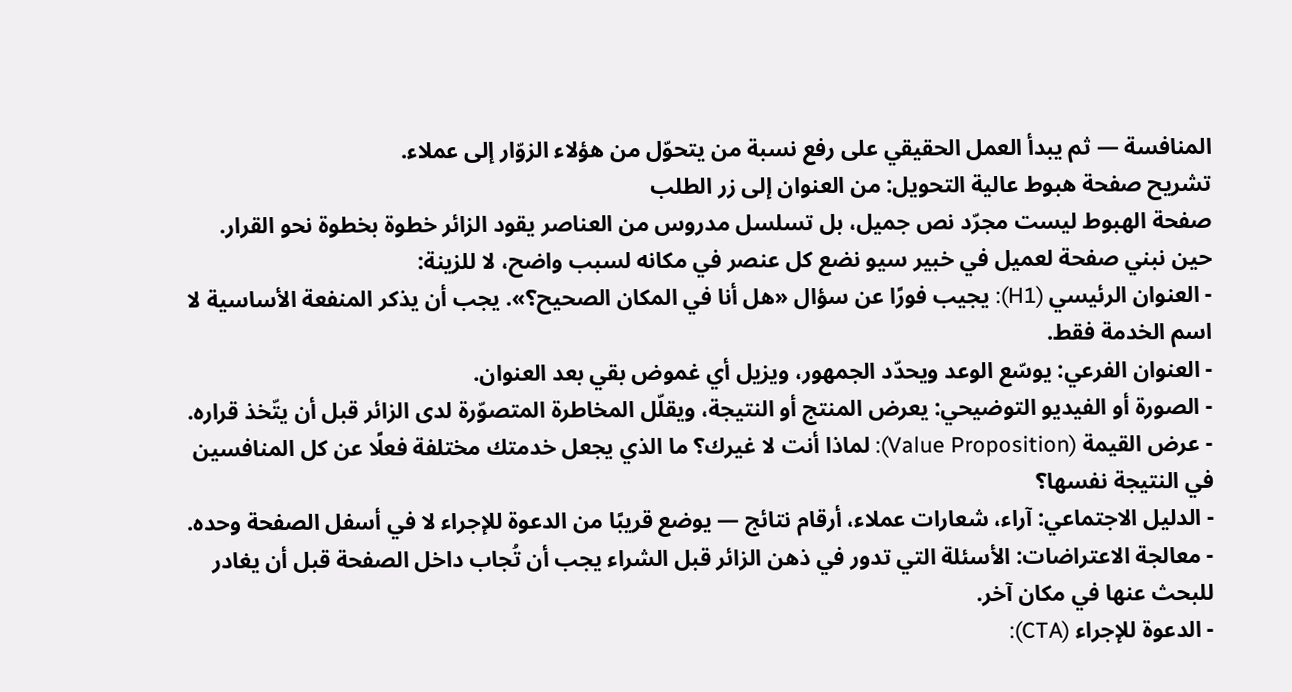المنافسة — ثم يبدأ العمل الحقيقي على رفع نسبة من يتحوّل من هؤلاء الزوّار إلى عملاء.
تشريح صفحة هبوط عالية التحويل: من العنوان إلى زر الطلب
صفحة الهبوط ليست مجرّد نص جميل، بل تسلسل مدروس من العناصر يقود الزائر خطوة بخطوة نحو القرار. حين نبني صفحة لعميل في خبير سيو نضع كل عنصر في مكانه لسبب واضح، لا للزينة:
- العنوان الرئيسي (H1): يجيب فورًا عن سؤال «هل أنا في المكان الصحيح؟». يجب أن يذكر المنفعة الأساسية لا اسم الخدمة فقط.
- العنوان الفرعي: يوسّع الوعد ويحدّد الجمهور، ويزيل أي غموض بقي بعد العنوان.
- الصورة أو الفيديو التوضيحي: يعرض المنتج أو النتيجة، ويقلّل المخاطرة المتصوّرة لدى الزائر قبل أن يتّخذ قراره.
- عرض القيمة (Value Proposition): لماذا أنت لا غيرك؟ ما الذي يجعل خدمتك مختلفة فعلًا عن كل المنافسين في النتيجة نفسها؟
- الدليل الاجتماعي: آراء، شعارات عملاء، أرقام نتائج — يوضع قريبًا من الدعوة للإجراء لا في أسفل الصفحة وحده.
- معالجة الاعتراضات: الأسئلة التي تدور في ذهن الزائر قبل الشراء يجب أن تُجاب داخل الصفحة قبل أن يغادر للبحث عنها في مكان آخر.
- الدعوة للإجراء (CTA):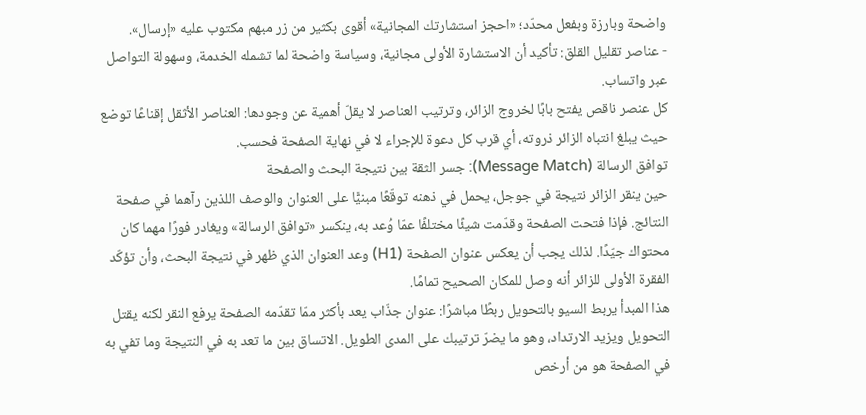واضحة وبارزة وبفعل محدّد؛ «احجز استشارتك المجانية» أقوى بكثير من زر مبهم مكتوب عليه «إرسال».
- عناصر تقليل القلق: تأكيد أن الاستشارة الأولى مجانية، وسياسة واضحة لما تشمله الخدمة، وسهولة التواصل عبر واتساب.
كل عنصر ناقص يفتح بابًا لخروج الزائر، وترتيب العناصر لا يقلّ أهمية عن وجودها: العناصر الأثقل إقناعًا توضع حيث يبلغ انتباه الزائر ذروته، أي قرب كل دعوة للإجراء لا في نهاية الصفحة فحسب.
توافق الرسالة (Message Match): جسر الثقة بين نتيجة البحث والصفحة
حين ينقر الزائر نتيجة في جوجل، يحمل في ذهنه توقّعًا مبنيًّا على العنوان والوصف اللذين رآهما في صفحة النتائج. فإذا فتحت الصفحة وقدّمت شيئًا مختلفًا عمّا وُعد به، ينكسر «توافق الرسالة» ويغادر فورًا مهما كان محتواك جيّدًا. لذلك يجب أن يعكس عنوان الصفحة (H1) وعد العنوان الذي ظهر في نتيجة البحث، وأن تؤكّد الفقرة الأولى للزائر أنه وصل للمكان الصحيح تمامًا.
هذا المبدأ يربط السيو بالتحويل ربطًا مباشرًا: عنوان جذّاب يعد بأكثر ممّا تقدّمه الصفحة يرفع النقر لكنه يقتل التحويل ويزيد الارتداد، وهو ما يضرّ ترتيبك على المدى الطويل. الاتساق بين ما تعد به في النتيجة وما تفي به في الصفحة هو من أرخص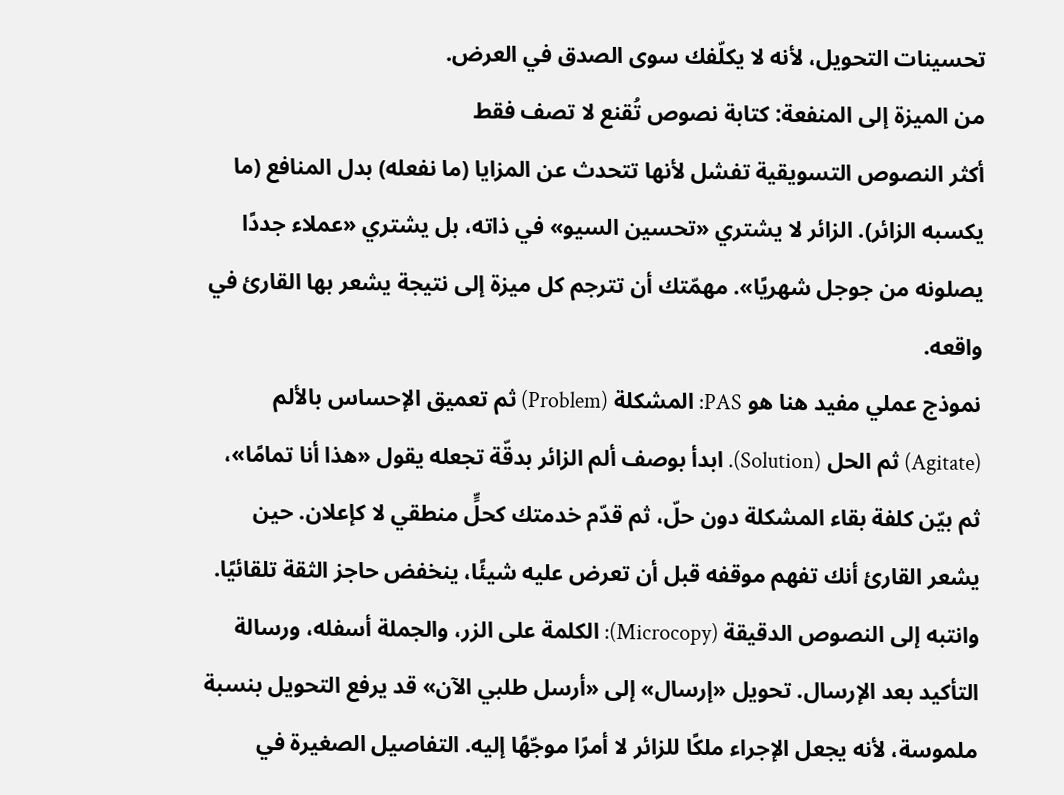تحسينات التحويل، لأنه لا يكلّفك سوى الصدق في العرض.
من الميزة إلى المنفعة: كتابة نصوص تُقنع لا تصف فقط
أكثر النصوص التسويقية تفشل لأنها تتحدث عن المزايا (ما نفعله) بدل المنافع (ما يكسبه الزائر). الزائر لا يشتري «تحسين السيو» في ذاته، بل يشتري «عملاء جددًا يصلونه من جوجل شهريًا». مهمّتك أن تترجم كل ميزة إلى نتيجة يشعر بها القارئ في واقعه.
نموذج عملي مفيد هنا هو PAS: المشكلة (Problem) ثم تعميق الإحساس بالألم (Agitate) ثم الحل (Solution). ابدأ بوصف ألم الزائر بدقّة تجعله يقول «هذا أنا تمامًا»، ثم بيّن كلفة بقاء المشكلة دون حلّ، ثم قدّم خدمتك كحلٍّ منطقي لا كإعلان. حين يشعر القارئ أنك تفهم موقفه قبل أن تعرض عليه شيئًا، ينخفض حاجز الثقة تلقائيًا.
وانتبه إلى النصوص الدقيقة (Microcopy): الكلمة على الزر، والجملة أسفله، ورسالة التأكيد بعد الإرسال. تحويل «إرسال» إلى «أرسل طلبي الآن» قد يرفع التحويل بنسبة ملموسة، لأنه يجعل الإجراء ملكًا للزائر لا أمرًا موجّهًا إليه. التفاصيل الصغيرة في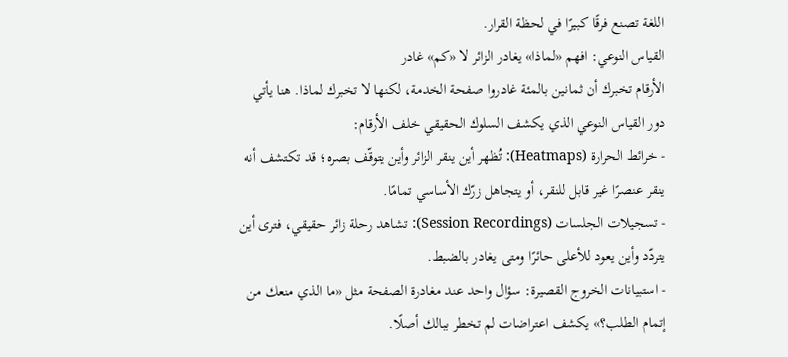اللغة تصنع فرقًا كبيرًا في لحظة القرار.
القياس النوعي: افهم «لماذا» يغادر الزائر لا «كم» غادر
الأرقام تخبرك أن ثمانين بالمئة غادروا صفحة الخدمة، لكنها لا تخبرك لماذا. هنا يأتي دور القياس النوعي الذي يكشف السلوك الحقيقي خلف الأرقام:
- خرائط الحرارة (Heatmaps): تُظهر أين ينقر الزائر وأين يتوقّف بصره؛ قد تكتشف أنه ينقر عنصرًا غير قابل للنقر، أو يتجاهل زرّك الأساسي تمامًا.
- تسجيلات الجلسات (Session Recordings): تشاهد رحلة زائر حقيقي، فترى أين يتردّد وأين يعود للأعلى حائرًا ومتى يغادر بالضبط.
- استبيانات الخروج القصيرة: سؤال واحد عند مغادرة الصفحة مثل «ما الذي منعك من إتمام الطلب؟» يكشف اعتراضات لم تخطر ببالك أصلًا.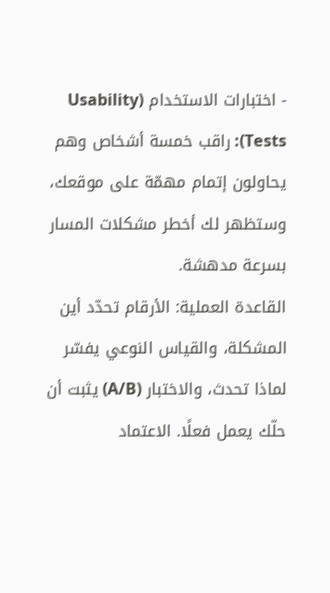- اختبارات الاستخدام (Usability Tests): راقب خمسة أشخاص وهم يحاولون إتمام مهمّة على موقعك، وستظهر لك أخطر مشكلات المسار بسرعة مدهشة.
القاعدة العملية: الأرقام تحدّد أين المشكلة، والقياس النوعي يفسّر لماذا تحدث، والاختبار (A/B) يثبت أن حلّك يعمل فعلًا. الاعتماد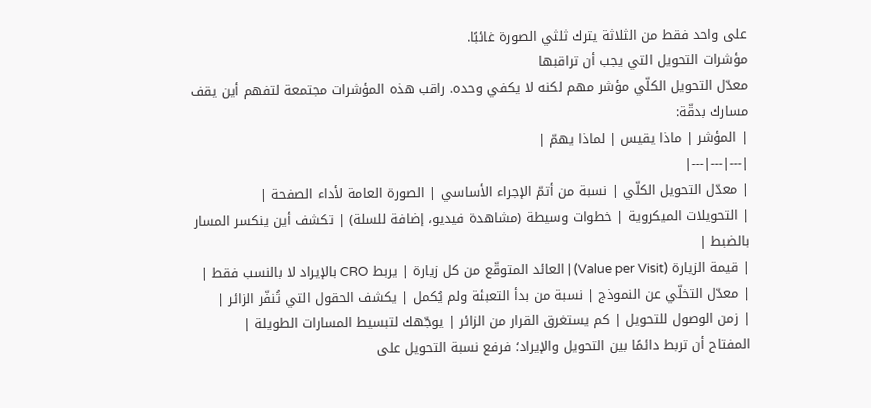على واحد فقط من الثلاثة يترك ثلثي الصورة غائبًا.
مؤشرات التحويل التي يجب أن تراقبها
معدّل التحويل الكلّي مؤشر مهم لكنه لا يكفي وحده. راقب هذه المؤشرات مجتمعة لتفهم أين يقف مسارك بدقّة:
| المؤشر | ماذا يقيس | لماذا يهمّ |
|---|---|---|
| معدّل التحويل الكلّي | نسبة من أتمّ الإجراء الأساسي | الصورة العامة لأداء الصفحة |
| التحويلات الميكروية | خطوات وسيطة (مشاهدة فيديو، إضافة للسلة) | تكشف أين ينكسر المسار بالضبط |
| قيمة الزيارة (Value per Visit) | العائد المتوقّع من كل زيارة | يربط CRO بالإيراد لا بالنسب فقط |
| معدّل التخلّي عن النموذج | نسبة من بدأ التعبئة ولم يُكمل | يكشف الحقول التي تُنفّر الزائر |
| زمن الوصول للتحويل | كم يستغرق القرار من الزائر | يوجّهك لتبسيط المسارات الطويلة |
المفتاح أن تربط دائمًا بين التحويل والإيراد؛ فرفع نسبة التحويل على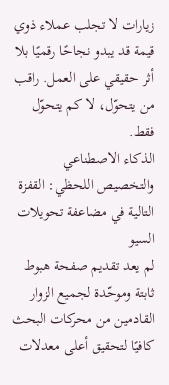زيارات لا تجلب عملاء ذوي قيمة قد يبدو نجاحًا رقميًا بلا أثر حقيقي على العمل. راقب من يتحوّل، لا كم يتحوّل فقط.
الذكاء الاصطناعي والتخصيص اللحظي: القفزة التالية في مضاعفة تحويلات السيو
لم يعد تقديم صفحة هبوط ثابتة وموحّدة لجميع الزوار القادمين من محركات البحث كافيًا لتحقيق أعلى معدلات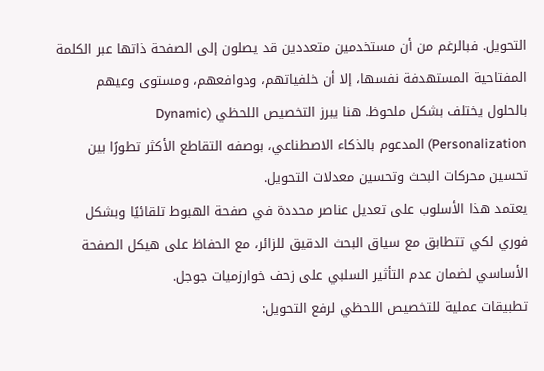التحويل. فبالرغم من أن مستخدمين متعددين قد يصلون إلى الصفحة ذاتها عبر الكلمة المفتاحية المستهدفة نفسها، إلا أن خلفياتهم، ودوافعهم، ومستوى وعيهم بالحلول يختلف بشكل ملحوظ. هنا يبرز التخصيص اللحظي (Dynamic Personalization) المدعوم بالذكاء الاصطناعي، بوصفه التقاطع الأكثر تطورًا بين تحسين محركات البحث وتحسين معدلات التحويل.
يعتمد هذا الأسلوب على تعديل عناصر محددة في صفحة الهبوط تلقائيًا وبشكل فوري لكي تتطابق مع سياق البحث الدقيق للزائر، مع الحفاظ على هيكل الصفحة الأساسي لضمان عدم التأثير السلبي على زحف خوارزميات جوجل.
تطبيقات عملية للتخصيص اللحظي لرفع التحويل: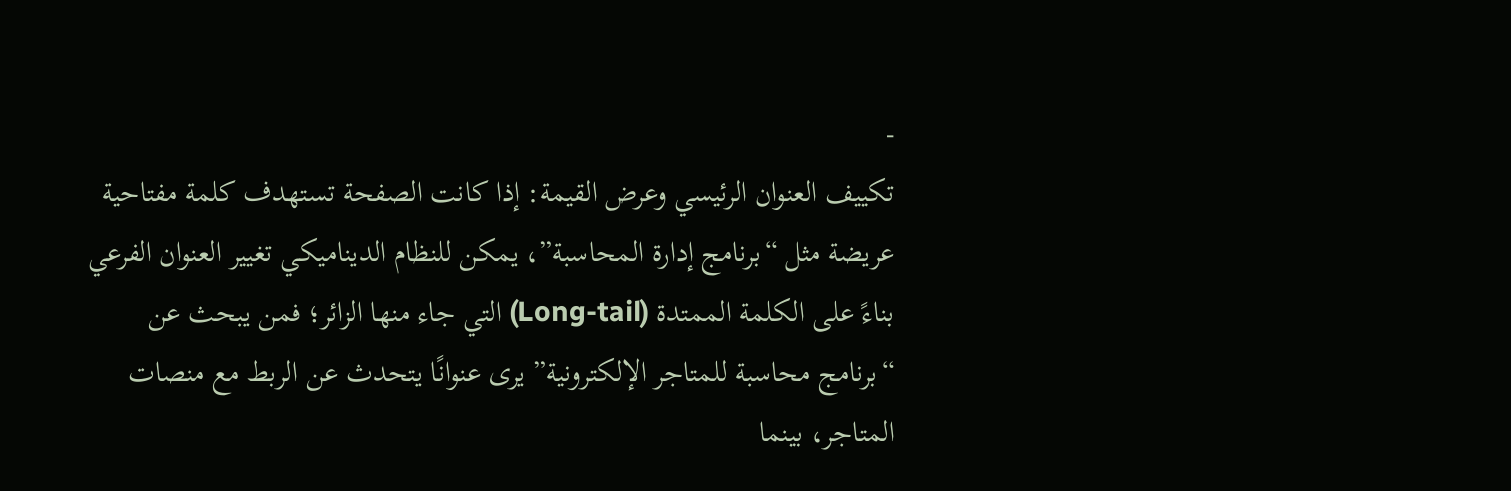-
تكييف العنوان الرئيسي وعرض القيمة: إذا كانت الصفحة تستهدف كلمة مفتاحية عريضة مثل “برنامج إدارة المحاسبة”، يمكن للنظام الديناميكي تغيير العنوان الفرعي بناءً على الكلمة الممتدة (Long-tail) التي جاء منها الزائر؛ فمن يبحث عن “برنامج محاسبة للمتاجر الإلكترونية” يرى عنوانًا يتحدث عن الربط مع منصات المتاجر، بينما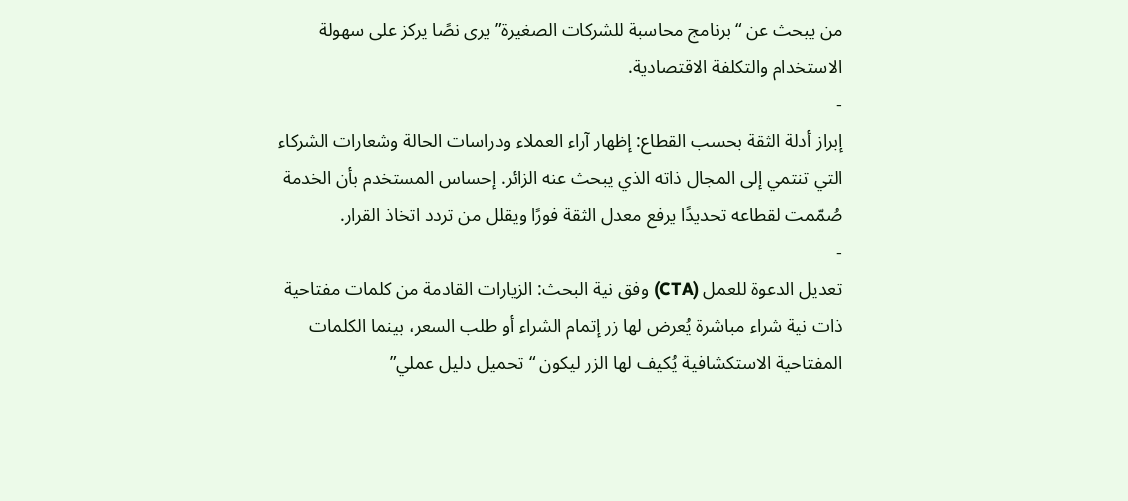من يبحث عن “برنامج محاسبة للشركات الصغيرة” يرى نصًا يركز على سهولة الاستخدام والتكلفة الاقتصادية.
-
إبراز أدلة الثقة بحسب القطاع: إظهار آراء العملاء ودراسات الحالة وشعارات الشركاء التي تنتمي إلى المجال ذاته الذي يبحث عنه الزائر. إحساس المستخدم بأن الخدمة صُمّمت لقطاعه تحديدًا يرفع معدل الثقة فورًا ويقلل من تردد اتخاذ القرار.
-
تعديل الدعوة للعمل (CTA) وفق نية البحث: الزيارات القادمة من كلمات مفتاحية ذات نية شراء مباشرة يُعرض لها زر إتمام الشراء أو طلب السعر، بينما الكلمات المفتاحية الاستكشافية يُكيف لها الزر ليكون “تحميل دليل عملي”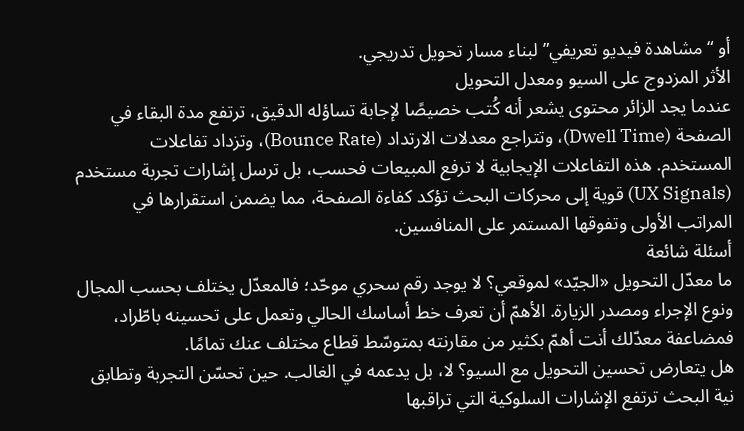أو “مشاهدة فيديو تعريفي” لبناء مسار تحويل تدريجي.
الأثر المزدوج على السيو ومعدل التحويل
عندما يجد الزائر محتوى يشعر أنه كُتب خصيصًا لإجابة تساؤله الدقيق، ترتفع مدة البقاء في الصفحة (Dwell Time)، وتتراجع معدلات الارتداد (Bounce Rate)، وتزداد تفاعلات المستخدم. هذه التفاعلات الإيجابية لا ترفع المبيعات فحسب، بل ترسل إشارات تجربة مستخدم (UX Signals) قوية إلى محركات البحث تؤكد كفاءة الصفحة، مما يضمن استقرارها في المراتب الأولى وتفوقها المستمر على المنافسين.
أسئلة شائعة
ما معدّل التحويل «الجيّد» لموقعي؟ لا يوجد رقم سحري موحّد؛ فالمعدّل يختلف بحسب المجال ونوع الإجراء ومصدر الزيارة. الأهمّ أن تعرف خط أساسك الحالي وتعمل على تحسينه باطّراد، فمضاعفة معدّلك أنت أهمّ بكثير من مقارنته بمتوسّط قطاع مختلف عنك تمامًا.
هل يتعارض تحسين التحويل مع السيو؟ لا، بل يدعمه في الغالب. حين تحسّن التجربة وتطابق نية البحث ترتفع الإشارات السلوكية التي تراقبها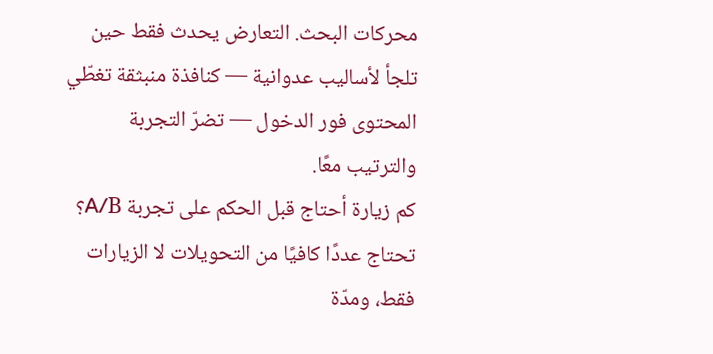محركات البحث. التعارض يحدث فقط حين تلجأ لأساليب عدوانية — كنافذة منبثقة تغطّي المحتوى فور الدخول — تضرّ التجربة والترتيب معًا.
كم زيارة أحتاج قبل الحكم على تجربة A/B؟ تحتاج عددًا كافيًا من التحويلات لا الزيارات فقط، ومدّة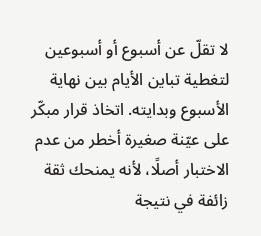لا تقلّ عن أسبوع أو أسبوعين لتغطية تباين الأيام بين نهاية الأسبوع وبدايته. اتخاذ قرار مبكّر على عيّنة صغيرة أخطر من عدم الاختبار أصلًا، لأنه يمنحك ثقة زائفة في نتيجة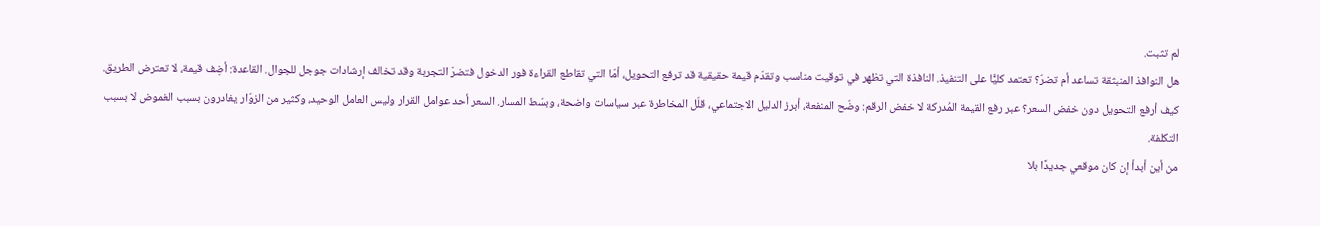لم تثبت.
هل النوافذ المنبثقة تساعد أم تضرّ؟ تعتمد كليًّا على التنفيذ. النافذة التي تظهر في توقيت مناسب وتقدّم قيمة حقيقية قد ترفع التحويل، أمّا التي تقاطع القراءة فور الدخول فتضرّ التجربة وقد تخالف إرشادات جوجل للجوال. القاعدة: أضِف قيمة، لا تعترض الطريق.
كيف أرفع التحويل دون خفض السعر؟ عبر رفع القيمة المُدركة لا خفض الرقم: وضّح المنفعة، أبرز الدليل الاجتماعي، قلّل المخاطرة عبر سياسات واضحة، وبسّط المسار. السعر أحد عوامل القرار وليس العامل الوحيد، وكثير من الزوّار يغادرون بسبب الغموض لا بسبب التكلفة.
من أين أبدأ إن كان موقعي جديدًا بلا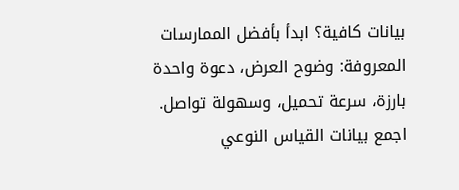بيانات كافية؟ ابدأ بأفضل الممارسات المعروفة: وضوح العرض، دعوة واحدة بارزة، سرعة تحميل، وسهولة تواصل. اجمع بيانات القياس النوعي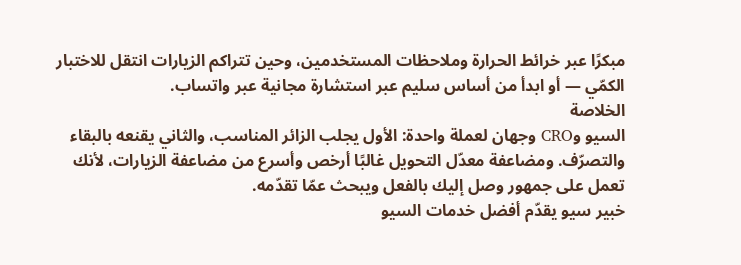مبكرًا عبر خرائط الحرارة وملاحظات المستخدمين، وحين تتراكم الزيارات انتقل للاختبار الكمّي — أو ابدأ من أساس سليم عبر استشارة مجانية عبر واتساب.
الخلاصة
السيو وCRO وجهان لعملة واحدة: الأول يجلب الزائر المناسب، والثاني يقنعه بالبقاء والتصرّف. ومضاعفة معدّل التحويل غالبًا أرخص وأسرع من مضاعفة الزيارات، لأنك تعمل على جمهور وصل إليك بالفعل ويبحث عمّا تقدّمه.
خبير سيو يقدّم أفضل خدمات السيو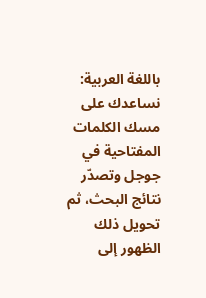باللغة العربية: نساعدك على مسك الكلمات المفتاحية في جوجل وتصدّر نتائج البحث، ثم تحويل ذلك الظهور إلى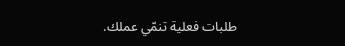طلبات فعلية تنمّي عملك.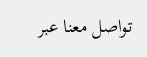تواصل معنا عبر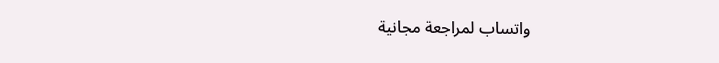واتساب لمراجعة مجانية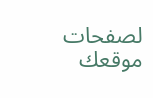لصفحات موقعك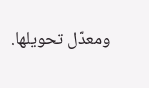ومعدّل تحويلها.